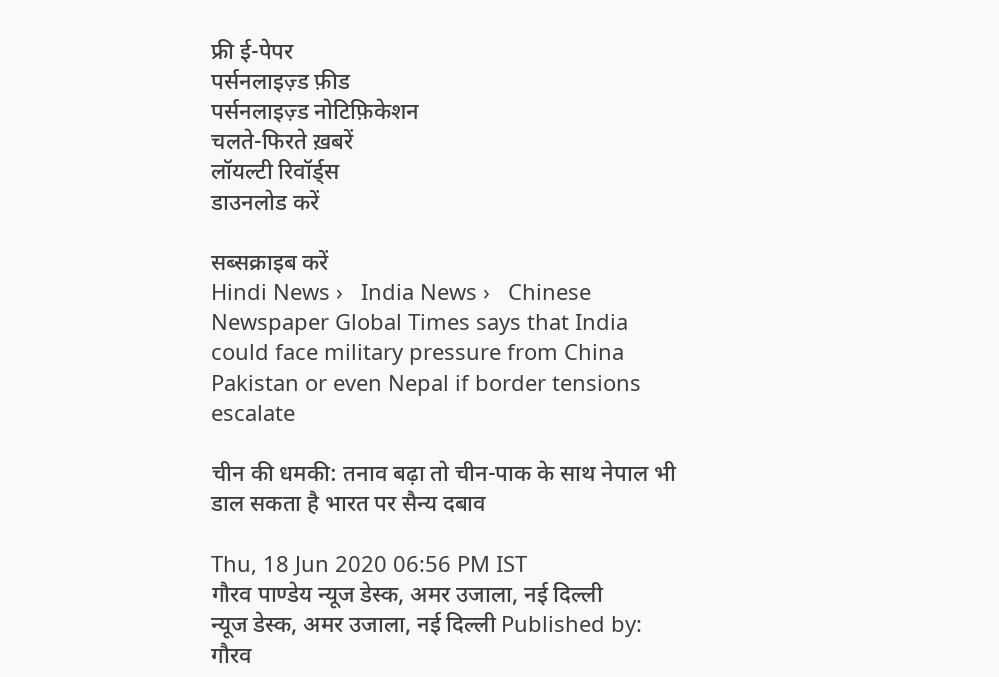फ्री ई-पेपर
पर्सनलाइज़्ड फ़ीड
पर्सनलाइज़्ड नोटिफ़िकेशन
चलते-फिरते ख़बरें
लॉयल्टी रिवॉर्ड्स
डाउनलोड करें

सब्सक्राइब करें
Hindi News ›   India News ›   Chinese Newspaper Global Times says that India could face military pressure from China Pakistan or even Nepal if border tensions escalate

चीन की धमकी: तनाव बढ़ा तो चीन-पाक के साथ नेपाल भी डाल सकता है भारत पर सैन्य दबाव

Thu, 18 Jun 2020 06:56 PM IST
गौरव पाण्डेय न्यूज डेस्क, अमर उजाला, नई दिल्ली
न्यूज डेस्क, अमर उजाला, नई दिल्ली Published by: गौरव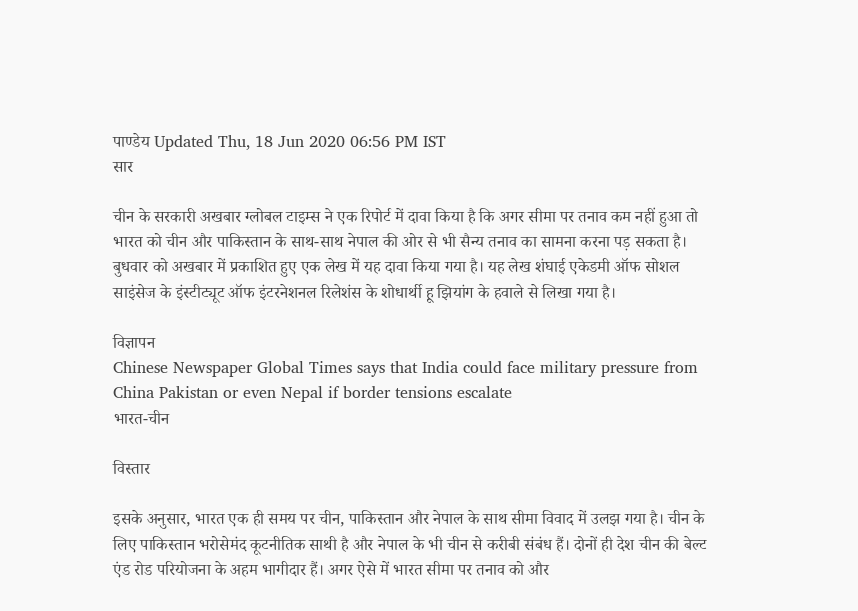पाण्डेय Updated Thu, 18 Jun 2020 06:56 PM IST
सार

चीन के सरकारी अखबार ग्लोबल टाइम्स ने एक रिपोर्ट में दावा किया है कि अगर सीमा पर तनाव कम नहीं हुआ तो भारत को चीन और पाकिस्तान के साथ-साथ नेपाल की ओर से भी सैन्य तनाव का सामना करना पड़ सकता है। बुधवार को अखबार में प्रकाशित हुए एक लेख में यह दावा किया गया है। यह लेख शंघाई एकेडमी ऑफ सोशल साइंसेज के इंस्टीट्यूट ऑफ इंटरनेशनल रिलेशंस के शोधार्थी हू झियांग के हवाले से लिखा गया है।

विज्ञापन
Chinese Newspaper Global Times says that India could face military pressure from China Pakistan or even Nepal if border tensions escalate
भारत-चीन

विस्तार

इसके अनुसार, भारत एक ही समय पर चीन, पाकिस्तान और नेपाल के साथ सीमा विवाद में उलझ गया है। चीन के लिए पाकिस्तान भरोसेमंद कूटनीतिक साथी है और नेपाल के भी चीन से करीबी संबंध हैं। दोनों ही देश चीन की बेल्ट एंड रोड परियोजना के अहम भागीदार हैं। अगर ऐसे में भारत सीमा पर तनाव को और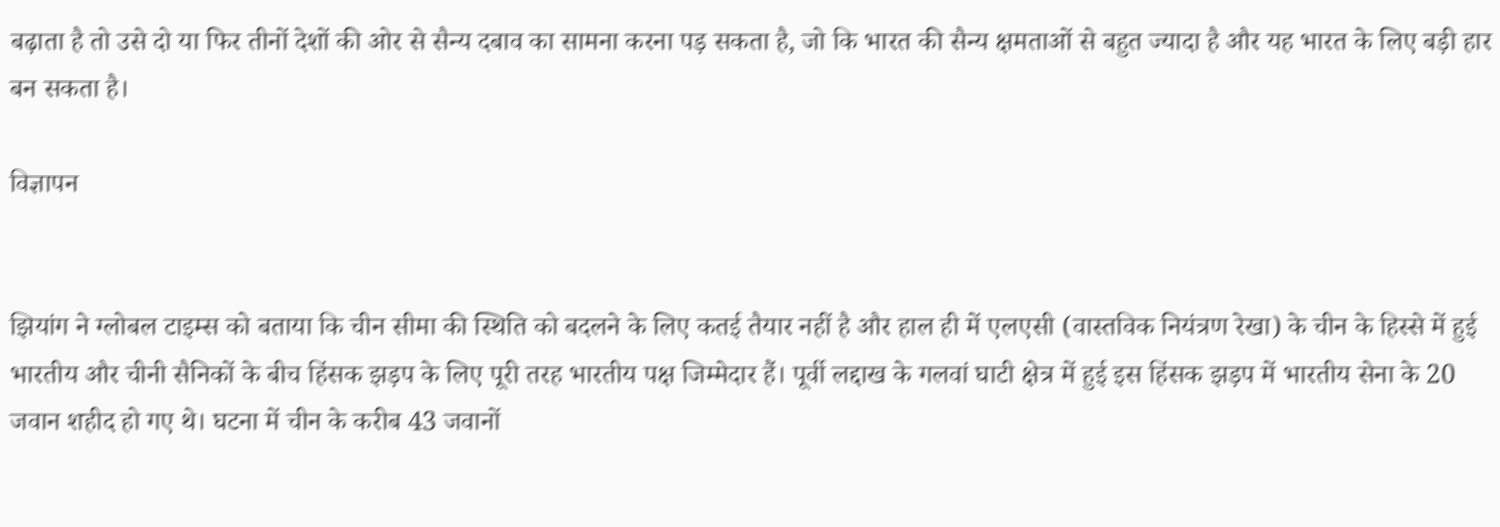बढ़ाता है तो उसे दो या फिर तीनों देशों की ओर से सैन्य दबाव का सामना करना पड़ सकता है, जो कि भारत की सैन्य क्षमताओं से बहुत ज्यादा है और यह भारत के लिए बड़ी हार बन सकता है।

विज्ञापन


झियांग ने ग्लोबल टाइम्स को बताया कि चीन सीमा की स्थिति को बदलने के लिए कतई तैयार नहीं है और हाल ही में एलएसी (वास्तविक नियंत्रण रेखा) के चीन के हिस्से में हुई भारतीय और चीनी सैनिकों के बीच हिंसक झड़प के लिए पूरी तरह भारतीय पक्ष जिम्मेदार हैं। पूर्वी लद्दाख के गलवां घाटी क्षेत्र में हुई इस हिंसक झड़प में भारतीय सेना के 20 जवान शहीद हो गए थे। घटना में चीन के करीब 43 जवानों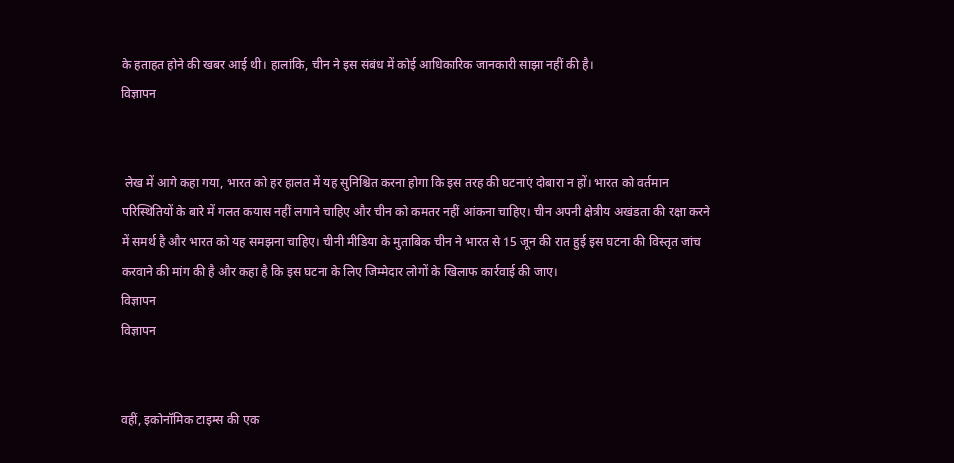के हताहत होने की खबर आई थी। हालांकि, चीन ने इस संबंध में कोई आधिकारिक जानकारी साझा नहीं की है।
विज्ञापन


 लेख में आगे कहा गया, भारत को हर हालत में यह सुनिश्चित करना होगा कि इस तरह की घटनाएं दोबारा न हों। भारत को वर्तमान परिस्थितियों के बारे में गलत कयास नहीं लगाने चाहिए और चीन को कमतर नहीं आंकना चाहिए। चीन अपनी क्षेत्रीय अखंडता की रक्षा करने में समर्थ है और भारत को यह समझना चाहिए। चीनी मीडिया के मुताबिक चीन ने भारत से 15 जून की रात हुई इस घटना की विस्तृत जांच करवाने की मांग की है और कहा है कि इस घटना के लिए जिम्मेदार लोगों के खिलाफ कार्रवाई की जाए।
विज्ञापन
विज्ञापन


वहीं, इकोनॉमिक टाइम्स की एक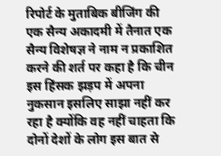रिपोर्ट के मुताबिक बीजिंग की एक सैन्य अकादमी में तैनात एक सैन्य विशेषज्ञ ने नाम न प्रकाशित करने की शर्त पर कहा है कि चीन इस हिंसक झड़प में अपना नुकसान इसलिए साझा नहीं कर रहा है क्योंकि वह नहीं चाहता कि दोनों देशों के लोग इस बात से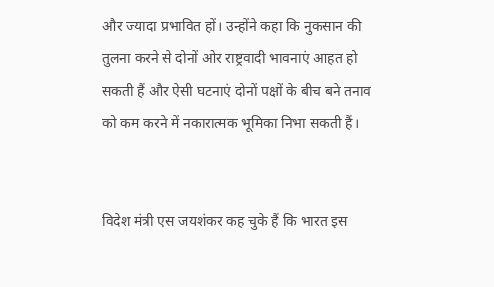और ज्यादा प्रभावित हों। उन्होंने कहा कि नुकसान की तुलना करने से दोनों ओर राष्ट्रवादी भावनाएं आहत हो सकती हैं और ऐसी घटनाएं दोनों पक्षों के बीच बने तनाव को कम करने में नकारात्मक भूमिका निभा सकती हैं।


विदेश मंत्री एस जयशंकर कह चुके हैं कि भारत इस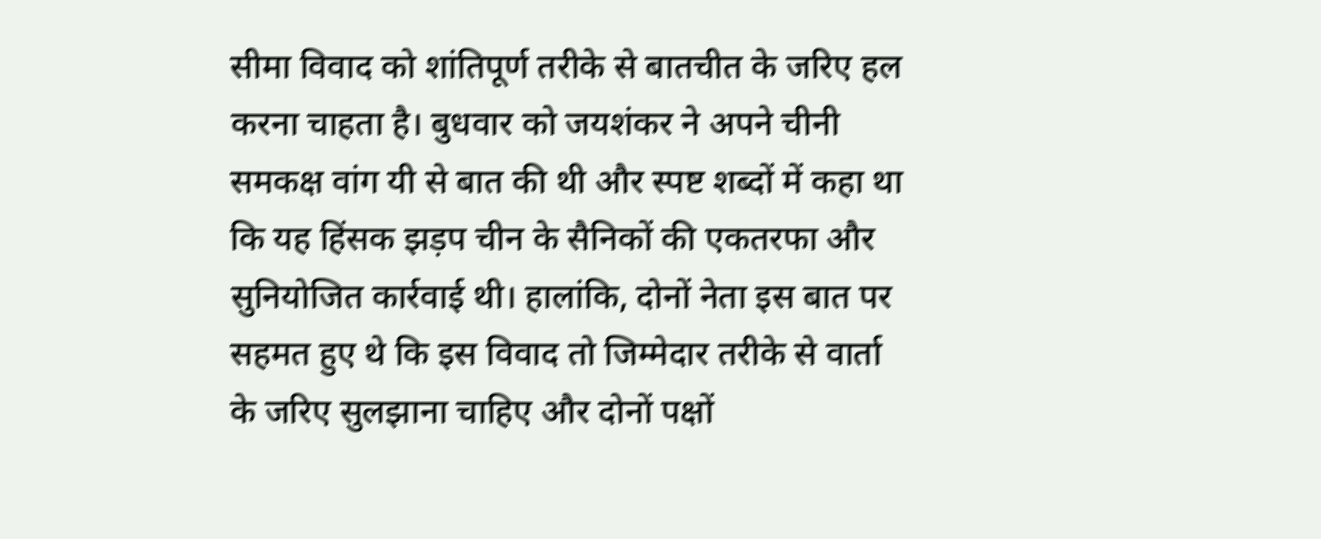सीमा विवाद को शांतिपूर्ण तरीके से बातचीत के जरिए हल करना चाहता है। बुधवार को जयशंकर ने अपने चीनी समकक्ष वांग यी से बात की थी और स्पष्ट शब्दों में कहा था कि यह हिंसक झड़प चीन के सैनिकों की एकतरफा और सुनियोजित कार्रवाई थी। हालांकि, दोनों नेता इस बात पर सहमत हुए थे कि इस विवाद तो जिम्मेदार तरीके से वार्ता के जरिए सुलझाना चाहिए और दोनों पक्षों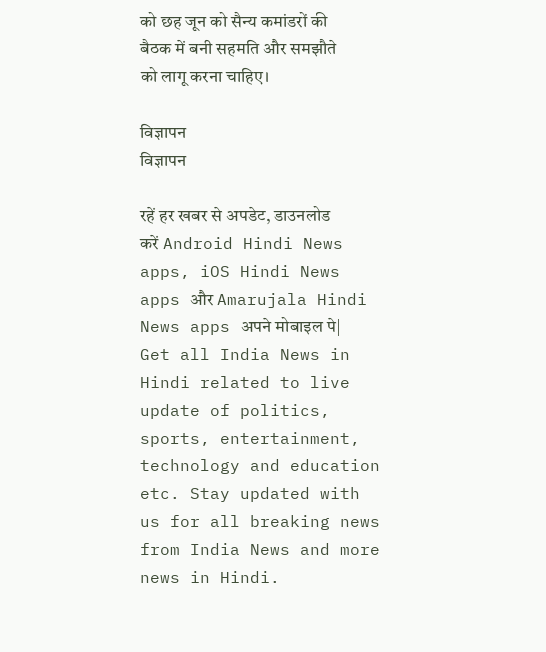को छह जून को सैन्य कमांडरों की बैठक में बनी सहमति और समझौते को लागू करना चाहिए।

विज्ञापन
विज्ञापन

रहें हर खबर से अपडेट, डाउनलोड करें Android Hindi News apps, iOS Hindi News apps और Amarujala Hindi News apps अपने मोबाइल पे|
Get all India News in Hindi related to live update of politics, sports, entertainment, technology and education etc. Stay updated with us for all breaking news from India News and more news in Hindi.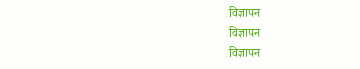विज्ञापन
विज्ञापन
विज्ञापन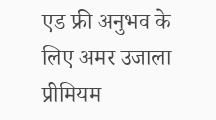एड फ्री अनुभव के लिए अमर उजाला प्रीमियम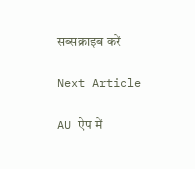सब्सक्राइब करें

Next Article

AU ऐप में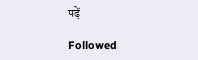पढ़ें

Followed